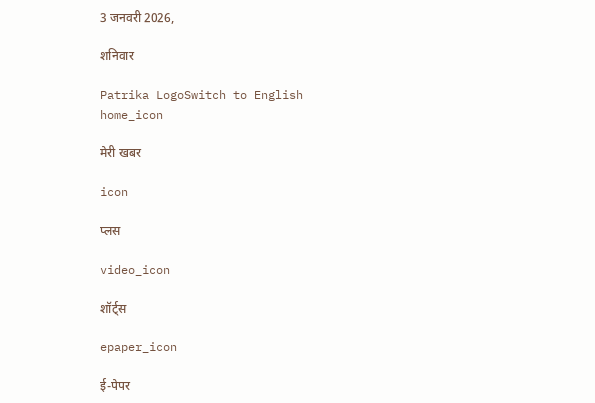3 जनवरी 2026,

शनिवार

Patrika LogoSwitch to English
home_icon

मेरी खबर

icon

प्लस

video_icon

शॉर्ट्स

epaper_icon

ई-पेपर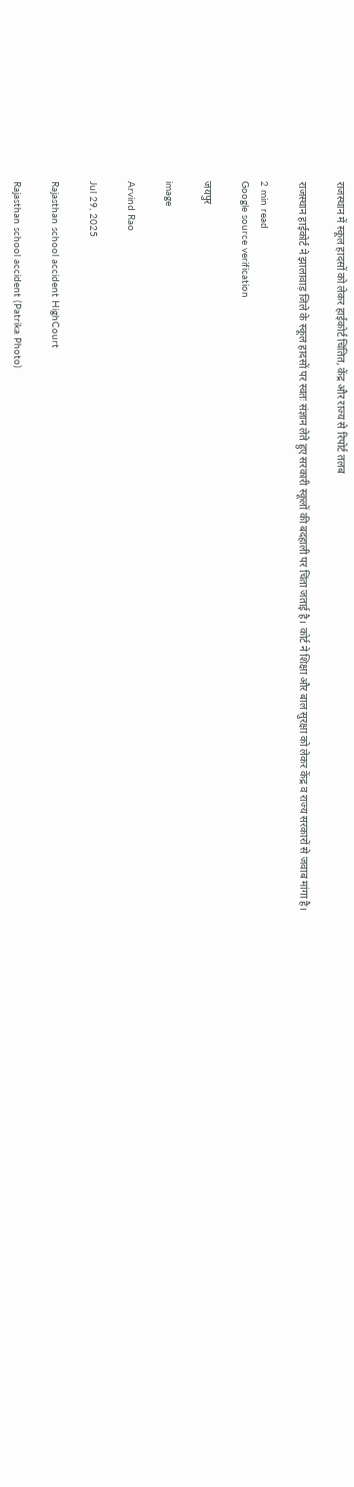राजस्थान में स्कूल हादसों को लेकर हाईकोर्ट चिंतित, केंद्र और राज्य से रिपोर्ट तलब

राजस्थान हाईकोर्ट ने झालावाड़ जिले के स्कूल हादसों पर स्वतः संज्ञान लेते हुए सरकारी स्कूलों की बदहाली पर चिंता जताई है। कोर्ट ने शिक्षा और बाल सुरक्षा को लेकर केंद्र व राज्य सरकारों से जवाब मांगा है।

2 min read
Google source verification

जयपुर

image

Arvind Rao

Jul 29, 2025

Rajasthan school accident HighCourt

Rajasthan school accident (Patrika Photo)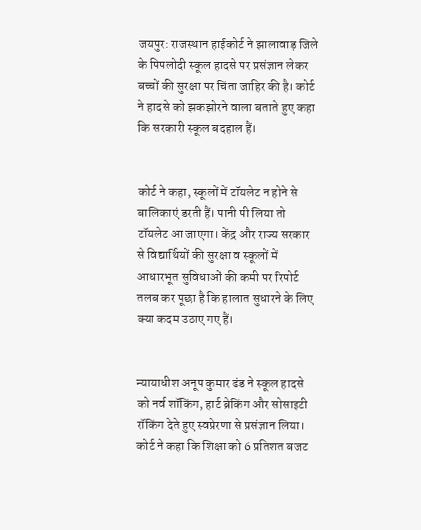जयपुर: राजस्थान हाईकोर्ट ने झालावाड़ जिले के पिपलोदी स्कूल हादसे पर प्रसंज्ञान लेकर बच्चों की सुरक्षा पर चिंता जाहिर की है। कोर्ट ने हादसे को झकझोरने वाला बताते हुए कहा कि सरकारी स्कूल बदहाल हैं।


कोर्ट ने कहा, स्कूलों में टॉयलेट न होने से बालिकाएं डरती हैं। पानी पी लिया तो टॉयलेट आ जाएगा। केंद्र और राज्य सरकार से विद्यार्थियों की सुरक्षा व स्कूलों में आधारभूत सुविधाओं की कमी पर रिपोर्ट तलब कर पूछा है कि हालात सुधारने के लिए क्या कदम उठाए गए हैं।


न्यायाधीश अनूप कुमार ढंड ने स्कूल हादसे को नर्व शॉकिंग, हार्ट ब्रेकिंग और सोसाइटी रॉकिंग देते हुए स्वप्रेरणा से प्रसंज्ञान लिया। कोर्ट ने कहा कि शिक्षा को 6 प्रतिशत बजट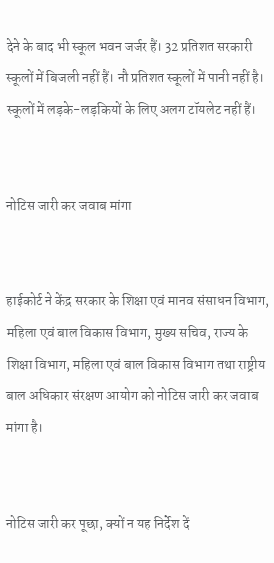देने के बाद भी स्कूल भवन जर्जर हैं। 32 प्रतिशत सरकारी स्कूलों में बिजली नहीं हैं। नौ प्रतिशत स्कूलों में पानी नहीं है। स्कूलों में लड़के-लड़कियों के लिए अलग टॉयलेट नहीं हैं।


नोटिस जारी कर जवाब मांगा


हाईकोर्ट ने केंद्र सरकार के शिक्षा एवं मानव संसाधन विभाग, महिला एवं बाल विकास विभाग, मुख्य सचिव, राज्य के शिक्षा विभाग, महिला एवं बाल विकास विभाग तथा राष्ट्रीय बाल अधिकार संरक्षण आयोग को नोटिस जारी कर जवाब मांगा है।


नोटिस जारी कर पूछा, क्यों न यह निर्देश दें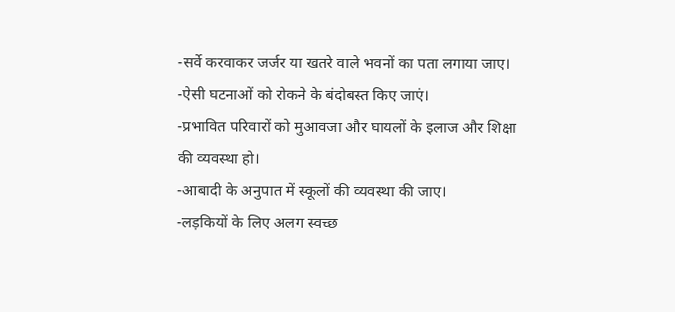-सर्वे करवाकर जर्जर या खतरे वाले भवनों का पता लगाया जाए।
-ऐसी घटनाओं को रोकने के बंदोबस्त किए जाएं।
-प्रभावित परिवारों को मुआवजा और घायलों के इलाज और शिक्षा की व्यवस्था हो।
-आबादी के अनुपात में स्कूलों की व्यवस्था की जाए।
-लड़कियों के लिए अलग स्वच्छ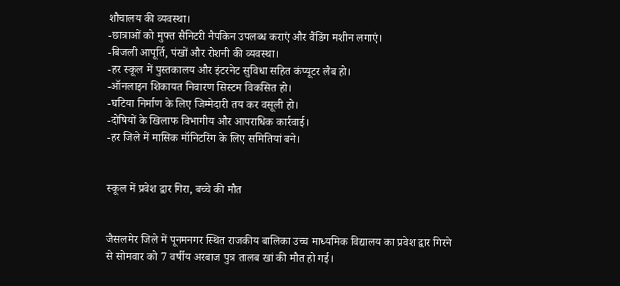शौचालय की व्यवस्था।
-छात्राओं को मुफ्त सैनिटरी नैपकिन उपलब्ध कराएं और वैंडिंग मशीन लगाएं।
-बिजली आपूर्ति, पंखों और रोशनी की व्यवस्था।
-हर स्कूल में पुस्तकालय और इंटरनेट सुविधा सहित कंप्यूटर लैब हो।
-ऑनलाइन शिकायत निवारण सिस्टम विकसित हो।
-घटिया निर्माण के लिए जिम्मेदारी तय कर वसूली हो।
-दोषियों के खिलाफ विभागीय और आपराधिक कार्रवाई।
-हर जिले में मासिक मॉनिटरिंग के लिए समितियां बने।


स्कूल में प्रवेश द्वार गिरा, बच्चे की मौत


जैसलमेर जिले में पूनमनगर स्थित राजकीय बालिका उच्च माध्यमिक विद्यालय का प्रवेश द्वार गिरने से सोमवार को 7 वर्षीय अरबाज पुत्र तालब खां की मौत हो गई।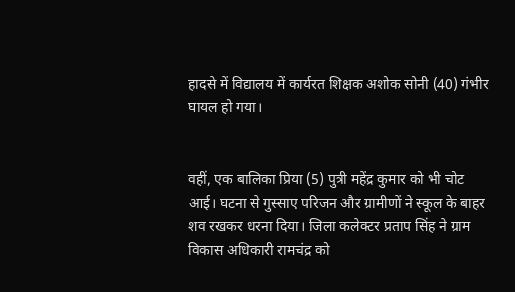हादसे में विद्यालय में कार्यरत शिक्षक अशोक सोनी (40) गंभीर घायल हो गया।


वहीं, एक बालिका प्रिया (5) पुत्री महेंद्र कुमार को भी चोट आई। घटना से गुस्साए परिजन और ग्रामीणों ने स्कूल के बाहर शव रखकर धरना दिया। जिला कलेक्टर प्रताप सिंह ने ग्राम विकास अधिकारी रामचंद्र को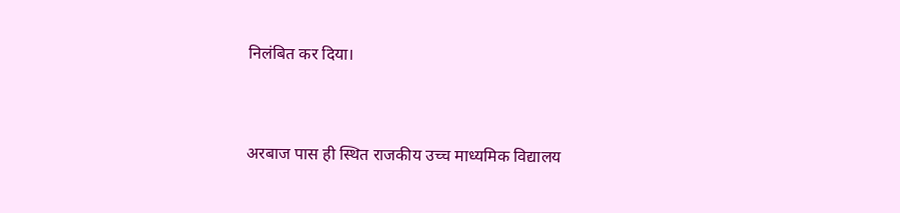निलंबित कर दिया।


अरबाज पास ही स्थित राजकीय उच्च माध्यमिक विद्यालय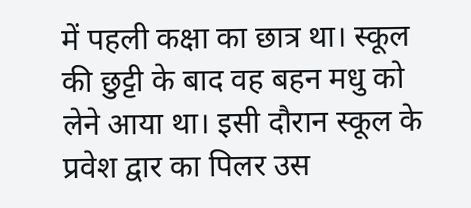में पहली कक्षा का छात्र था। स्कूल की छुट्टी के बाद वह बहन मधु को लेने आया था। इसी दौरान स्कूल के प्रवेश द्वार का पिलर उस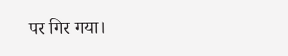पर गिर गया।